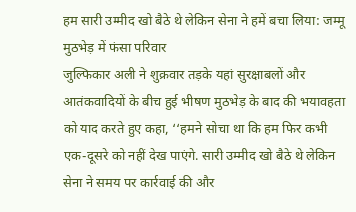हम सारी उम्मीद खो बैठे थे लेकिन सेना ने हमें बचा लिया: जम्मू मुठभेड़ में फंसा परिवार
जुल्फिकार अली ने शुक्रवार तड़के यहां सुरक्षाबलों और आतंकवादियों के बीच हुई भीषण मुठभेड़ के बाद की भयावहता को याद करते हुए कहा, ‘‘हमने सोचा था कि हम फिर कभी एक-दूसरे को नहीं देख पाएंगे. सारी उम्मीद खो बैठे थे लेकिन सेना ने समय पर कार्रवाई की और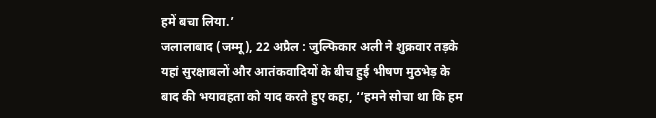हमें बचा लिया.’
जलालाबाद (जम्मू), 22 अप्रैल : जुल्फिकार अली ने शुक्रवार तड़के यहां सुरक्षाबलों और आतंकवादियों के बीच हुई भीषण मुठभेड़ के बाद की भयावहता को याद करते हुए कहा, ‘‘हमने सोचा था कि हम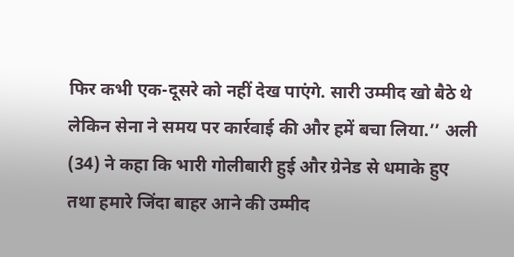फिर कभी एक-दूसरे को नहीं देख पाएंगे. सारी उम्मीद खो बैठे थे लेकिन सेना ने समय पर कार्रवाई की और हमें बचा लिया.’’ अली (34) ने कहा कि भारी गोलीबारी हुई और ग्रेनेड से धमाके हुए तथा हमारे जिंदा बाहर आने की उम्मीद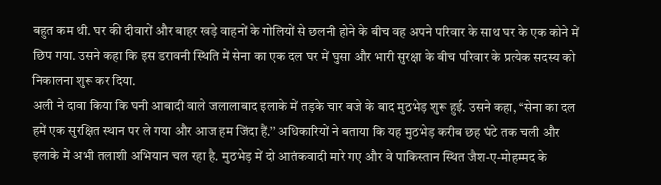बहुत कम थी. घर की दीवारों और बाहर खड़े वाहनों के गोलियों से छलनी होने के बीच वह अपने परिवार के साथ घर के एक कोने में छिप गया. उसने कहा कि इस डरावनी स्थिति में सेना का एक दल घर में घुसा और भारी सुरक्षा के बीच परिवार के प्रत्येक सदस्य को निकालना शुरू कर दिया.
अली ने दावा किया कि घनी आबादी वाले जलालाबाद इलाके में तड़के चार बजे के बाद मुठभेड़ शुरू हुई. उसने कहा, ‘‘सेना का दल हमें एक सुरक्षित स्थान पर ले गया और आज हम जिंदा हैं.’’ अधिकारियों ने बताया कि यह मुठभेड़ करीब छह घंटे तक चली और इलाके में अभी तलाशी अभियान चल रहा है. मुठभेड़ में दो आतंकवादी मारे गए और वे पाकिस्तान स्थित जैश-ए-मोहम्मद के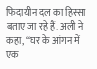फिदायीन दल का हिस्सा बताए जा रहे हैं. अली ने कहा, ‘‘घर के आंगन में एक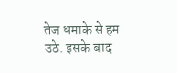तेज धमाके से हम उठे. इसके बाद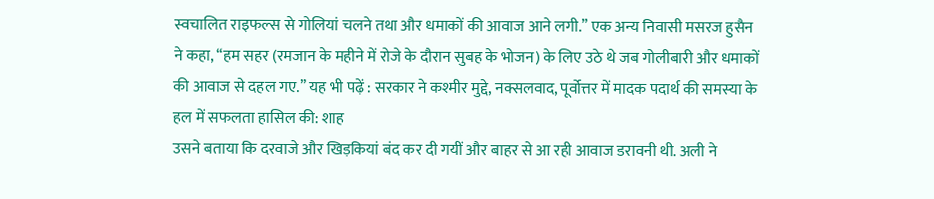स्वचालित राइफल्स से गोलियां चलने तथा और धमाकों की आवाज आने लगी.’’ एक अन्य निवासी मसरज हुसैन ने कहा, ‘‘हम सहर (रमजान के महीने में रोजे के दौरान सुबह के भोजन) के लिए उठे थे जब गोलीबारी और धमाकों की आवाज से दहल गए.’’ यह भी पढ़ें : सरकार ने कश्मीर मुद्दे, नक्सलवाद, पूर्वोत्तर में मादक पदार्थ की समस्या के हल में सफलता हासिल की: शाह
उसने बताया कि दरवाजे और खिड़कियां बंद कर दी गयीं और बाहर से आ रही आवाज डरावनी थी. अली ने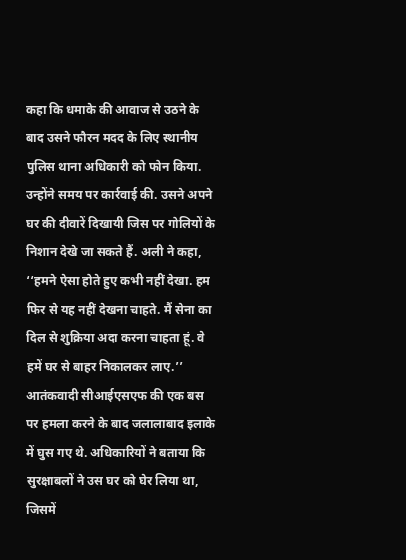कहा कि धमाके की आवाज से उठने के बाद उसने फौरन मदद के लिए स्थानीय पुलिस थाना अधिकारी को फोन किया. उन्होंने समय पर कार्रवाई की. उसने अपने घर की दीवारें दिखायी जिस पर गोलियों के निशान देखे जा सकते हैं. अली ने कहा, ‘‘हमने ऐसा होते हुए कभी नहीं देखा. हम फिर से यह नहीं देखना चाहते. मैं सेना का दिल से शुक्रिया अदा करना चाहता हूं. वे हमें घर से बाहर निकालकर लाए.’’ आतंकवादी सीआईएसएफ की एक बस पर हमला करने के बाद जलालाबाद इलाके में घुस गए थे. अधिकारियों ने बताया कि सुरक्षाबलों ने उस घर को घेर लिया था, जिसमें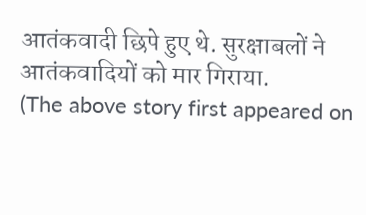आतंकवादी छिपे हुए थे. सुरक्षाबलों ने आतंकवादियों को मार गिराया.
(The above story first appeared on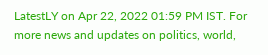LatestLY on Apr 22, 2022 01:59 PM IST. For more news and updates on politics, world,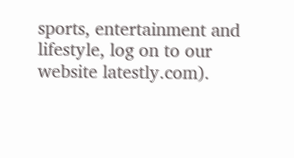sports, entertainment and lifestyle, log on to our website latestly.com).